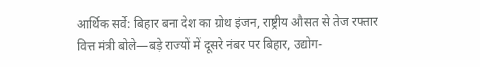आर्थिक सर्वे: बिहार बना देश का ग्रोथ इंजन, राष्ट्रीय औसत से तेज रफ्तार
वित्त मंत्री बोले—बड़े राज्यों में दूसरे नंबर पर बिहार, उद्योग-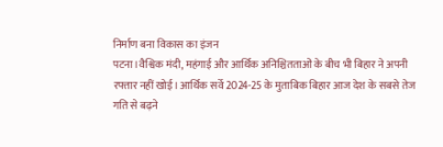निर्माण बना विकास का इंजन
पटना।वैश्विक मंदी, महंगाई और आर्थिक अनिश्चितताओं के बीच भी बिहार ने अपनी रफ्तार नहीं खोई। आर्थिक सर्वे 2024-25 के मुताबिक बिहार आज देश के सबसे तेज गति से बढ़ने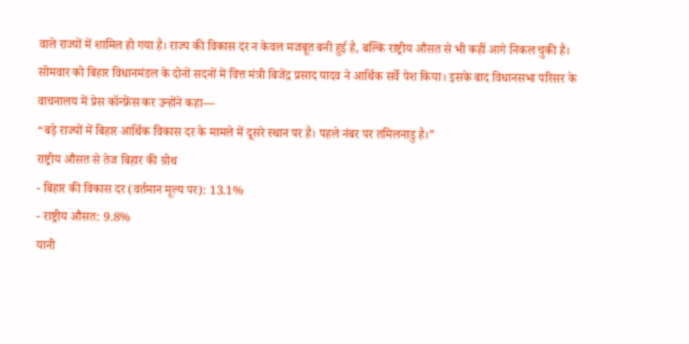वाले राज्यों में शामिल हो गया है। राज्य की विकास दर न केवल मजबूत बनी हुई है, बल्कि राष्ट्रीय औसत से भी कहीं आगे निकल चुकी है।
सोमवार को बिहार विधानमंडल के दोनों सदनों में वित्त मंत्री बिजेंद्र प्रसाद यादव ने आर्थिक सर्वे पेश किया। इसके बाद विधानसभा परिसर के वाचनालय में प्रेस कॉन्फ्रेंस कर उन्होंने कहा—
“बड़े राज्यों में बिहार आर्थिक विकास दर के मामले में दूसरे स्थान पर है। पहले नंबर पर तमिलनाडु है।”
राष्ट्रीय औसत से तेज बिहार की ग्रोथ
- बिहार की विकास दर (वर्तमान मूल्य पर): 13.1%
- राष्ट्रीय औसत: 9.8%
यानी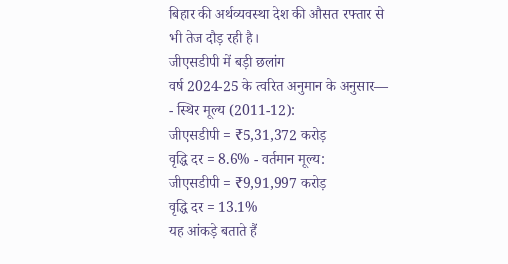बिहार की अर्थव्यवस्था देश की औसत रफ्तार से भी तेज दौड़ रही है।
जीएसडीपी में बड़ी छलांग
वर्ष 2024-25 के त्वरित अनुमान के अनुसार—
- स्थिर मूल्य (2011-12):
जीएसडीपी = ₹5,31,372 करोड़
वृद्धि दर = 8.6% - वर्तमान मूल्य:
जीएसडीपी = ₹9,91,997 करोड़
वृद्धि दर = 13.1%
यह आंकड़े बताते हैं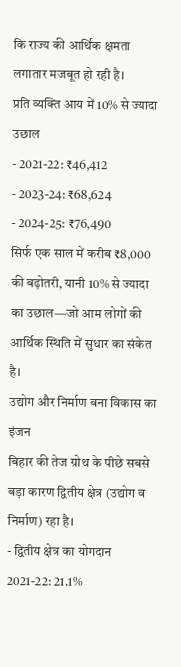कि राज्य की आर्थिक क्षमता लगातार मजबूत हो रही है।
प्रति व्यक्ति आय में 10% से ज्यादा उछाल
- 2021-22: ₹46,412
- 2023-24: ₹68,624
- 2024-25: ₹76,490
सिर्फ एक साल में करीब ₹8,000 की बढ़ोतरी, यानी 10% से ज्यादा का उछाल—जो आम लोगों की आर्थिक स्थिति में सुधार का संकेत है।
उद्योग और निर्माण बना विकास का इंजन
बिहार की तेज ग्रोथ के पीछे सबसे बड़ा कारण द्वितीय क्षेत्र (उद्योग व निर्माण) रहा है।
- द्वितीय क्षेत्र का योगदान
2021-22: 21.1%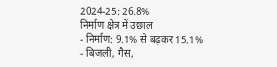2024-25: 26.8%
निर्माण क्षेत्र में उछाल
- निर्माण: 9.1% से बढ़कर 15.1%
- बिजली, गैस,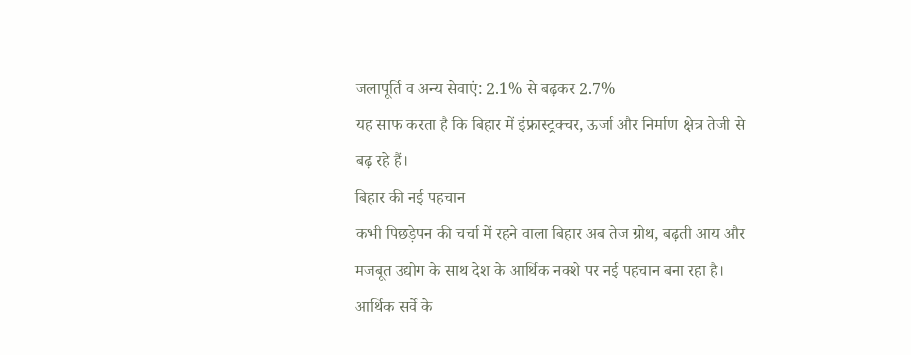जलापूर्ति व अन्य सेवाएं: 2.1% से बढ़कर 2.7%
यह साफ करता है कि बिहार में इंफ्रास्ट्रक्चर, ऊर्जा और निर्माण क्षेत्र तेजी से बढ़ रहे हैं।
बिहार की नई पहचान
कभी पिछड़ेपन की चर्चा में रहने वाला बिहार अब तेज ग्रोथ, बढ़ती आय और मजबूत उद्योग के साथ देश के आर्थिक नक्शे पर नई पहचान बना रहा है। आर्थिक सर्वे के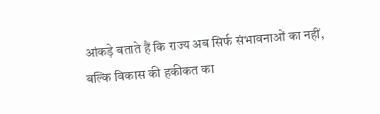आंकड़े बताते हैं कि राज्य अब सिर्फ संभावनाओं का नहीं, बल्कि विकास की हकीकत का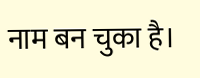नाम बन चुका है।